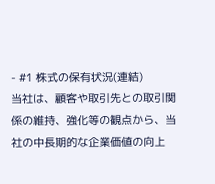- #1 株式の保有状況(連結)
当社は、顧客や取引先との取引関係の維持、強化等の観点から、当社の中長期的な企業価値の向上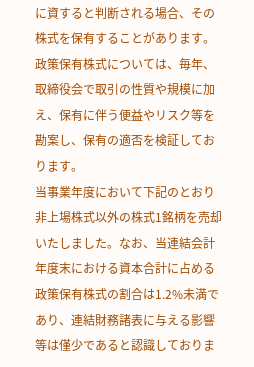に資すると判断される場合、その株式を保有することがあります。政策保有株式については、毎年、取締役会で取引の性質や規模に加え、保有に伴う便益やリスク等を勘案し、保有の適否を検証しております。
当事業年度において下記のとおり非上場株式以外の株式1銘柄を売却いたしました。なお、当連結会計年度末における資本合計に占める政策保有株式の割合は1.2%未満であり、連結財務諸表に与える影響等は僅少であると認識しておりま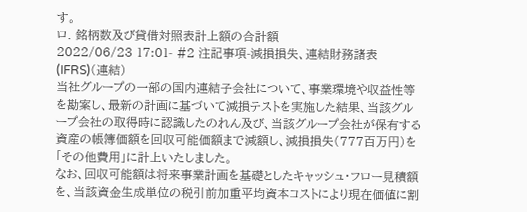す。
ロ. 銘柄数及び貸借対照表計上額の合計額
2022/06/23 17:01- #2 注記事項-減損損失、連結財務諸表(IFRS)(連結)
当社グループの一部の国内連結子会社について、事業環境や収益性等を勘案し、最新の計画に基づいて減損テストを実施した結果、当該グループ会社の取得時に認識したのれん及び、当該グループ会社が保有する資産の帳簿価額を回収可能価額まで減額し、減損損失(777百万円)を「その他費用」に計上いたしました。
なお、回収可能額は将来事業計画を基礎としたキャッシュ・フロー見積額を、当該資金生成単位の税引前加重平均資本コストにより現在価値に割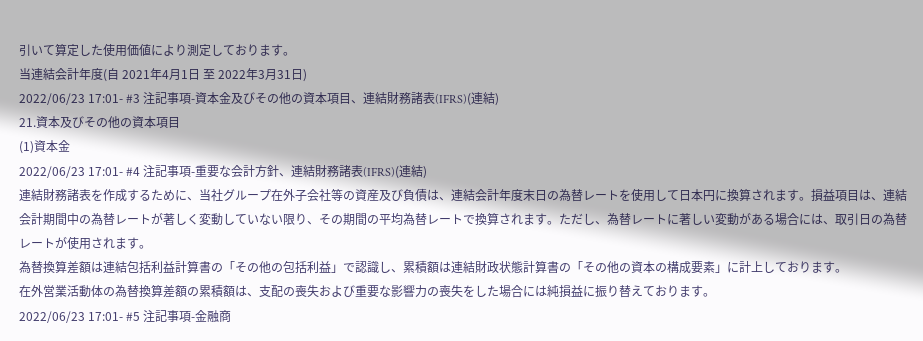引いて算定した使用価値により測定しております。
当連結会計年度(自 2021年4月1日 至 2022年3月31日)
2022/06/23 17:01- #3 注記事項-資本金及びその他の資本項目、連結財務諸表(IFRS)(連結)
21.資本及びその他の資本項目
(1)資本金
2022/06/23 17:01- #4 注記事項-重要な会計方針、連結財務諸表(IFRS)(連結)
連結財務諸表を作成するために、当社グループ在外子会社等の資産及び負債は、連結会計年度末日の為替レートを使用して日本円に換算されます。損益項目は、連結会計期間中の為替レートが著しく変動していない限り、その期間の平均為替レートで換算されます。ただし、為替レートに著しい変動がある場合には、取引日の為替レートが使用されます。
為替換算差額は連結包括利益計算書の「その他の包括利益」で認識し、累積額は連結財政状態計算書の「その他の資本の構成要素」に計上しております。
在外営業活動体の為替換算差額の累積額は、支配の喪失および重要な影響力の喪失をした場合には純損益に振り替えております。
2022/06/23 17:01- #5 注記事項-金融商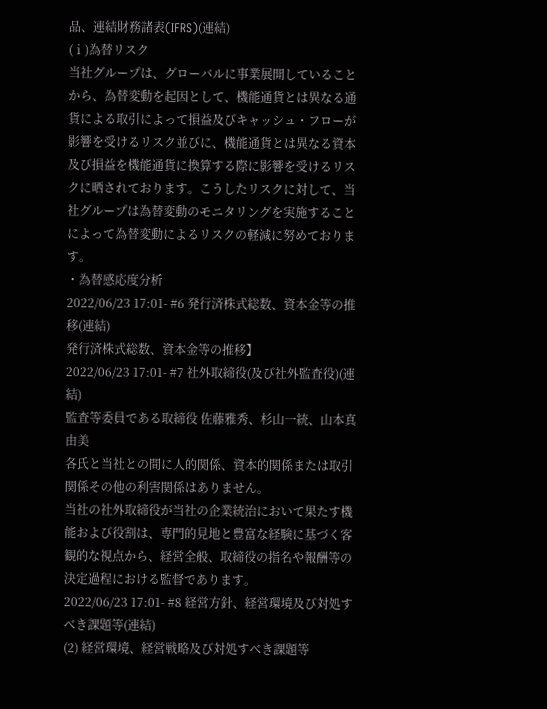品、連結財務諸表(IFRS)(連結)
(ⅰ)為替リスク
当社グループは、グローバルに事業展開していることから、為替変動を起因として、機能通貨とは異なる通貨による取引によって損益及びキャッシュ・フローが影響を受けるリスク並びに、機能通貨とは異なる資本及び損益を機能通貨に換算する際に影響を受けるリスクに晒されております。こうしたリスクに対して、当社グループは為替変動のモニタリングを実施することによって為替変動によるリスクの軽減に努めております。
・為替感応度分析
2022/06/23 17:01- #6 発行済株式総数、資本金等の推移(連結)
発行済株式総数、資本金等の推移】
2022/06/23 17:01- #7 社外取締役(及び社外監査役)(連結)
監査等委員である取締役 佐藤雅秀、杉山一統、山本真由美
各氏と当社との間に人的関係、資本的関係または取引関係その他の利害関係はありません。
当社の社外取締役が当社の企業統治において果たす機能および役割は、専門的見地と豊富な経験に基づく客観的な視点から、経営全般、取締役の指名や報酬等の決定過程における監督であります。
2022/06/23 17:01- #8 経営方針、経営環境及び対処すべき課題等(連結)
(2) 経営環境、経営戦略及び対処すべき課題等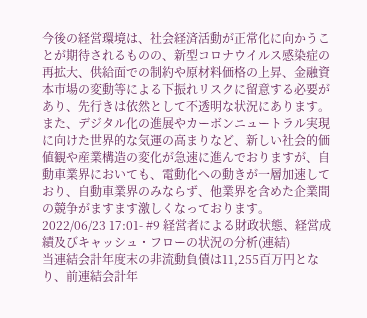今後の経営環境は、社会経済活動が正常化に向かうことが期待されるものの、新型コロナウイルス感染症の再拡大、供給面での制約や原材料価格の上昇、金融資本市場の変動等による下振れリスクに留意する必要があり、先行きは依然として不透明な状況にあります。
また、デジタル化の進展やカーボンニュートラル実現に向けた世界的な気運の高まりなど、新しい社会的価値観や産業構造の変化が急速に進んでおりますが、自動車業界においても、電動化への動きが一層加速しており、自動車業界のみならず、他業界を含めた企業間の競争がますます激しくなっております。
2022/06/23 17:01- #9 経営者による財政状態、経営成績及びキャッシュ・フローの状況の分析(連結)
当連結会計年度末の非流動負債は11,255百万円となり、前連結会計年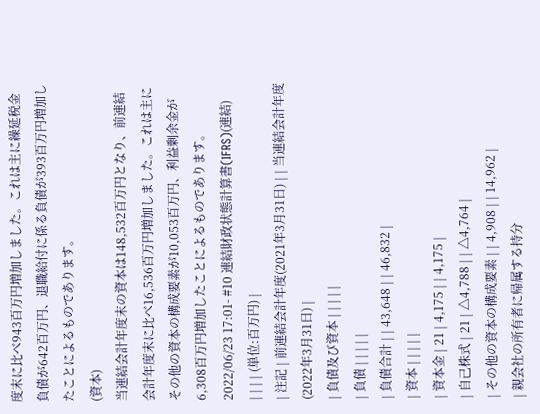度末に比べ943百万円増加しました。これは主に繰延税金負債が642百万円、退職給付に係る負債が393百万円増加したことによるものであります。
(資本)
当連結会計年度末の資本は148,532百万円となり、前連結会計年度末に比べ16,536百万円増加しました。これは主にその他の資本の構成要素が10,053百万円、利益剰余金が6,308百万円増加したことによるものであります。
2022/06/23 17:01- #10 連結財政状態計算書(IFRS)(連結)
| | | | (単位:百万円) |
| 注記 | 前連結会計年度(2021年3月31日) | | 当連結会計年度(2022年3月31日) |
| 負債及び資本 | | | | |
| 負債 | | | | |
| 負債合計 | | 43,648 | | 46,832 |
| 資本 | | | | |
| 資本金 | 21 | 4,175 | | 4,175 |
| 自己株式 | 21 | △4,788 | | △4,764 |
| その他の資本の構成要素 | | 4,908 | | 14,962 |
| 親会社の所有者に帰属する持分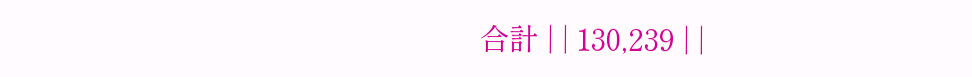合計 | | 130,239 | |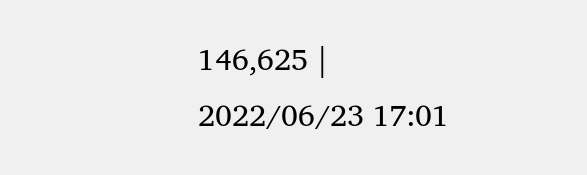146,625 |
2022/06/23 17:01